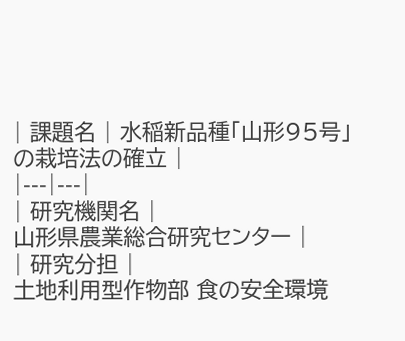| 課題名 | 水稲新品種「山形95号」の栽培法の確立 |
|---|---|
| 研究機関名 |
山形県農業総合研究センター |
| 研究分担 |
土地利用型作物部 食の安全環境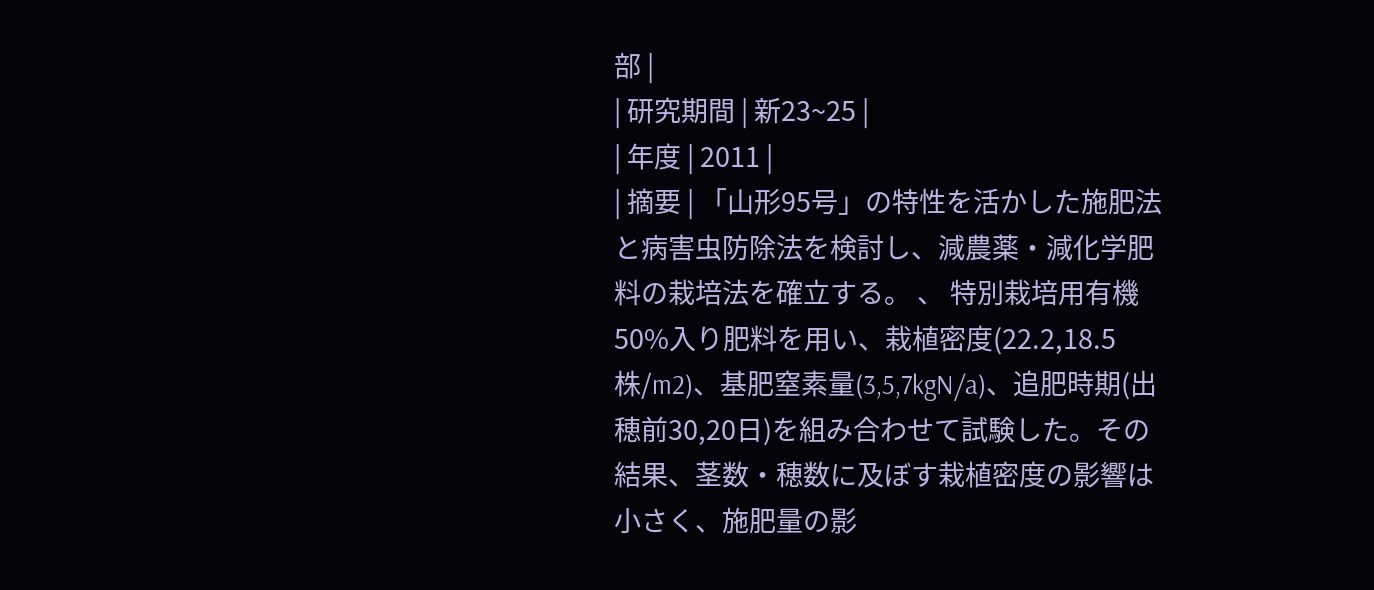部 |
| 研究期間 | 新23~25 |
| 年度 | 2011 |
| 摘要 | 「山形95号」の特性を活かした施肥法と病害虫防除法を検討し、減農薬・減化学肥料の栽培法を確立する。 、 特別栽培用有機50%入り肥料を用い、栽植密度(22.2,18.5株/m2)、基肥窒素量(3,5,7kgN/a)、追肥時期(出穂前30,20日)を組み合わせて試験した。その結果、茎数・穂数に及ぼす栽植密度の影響は小さく、施肥量の影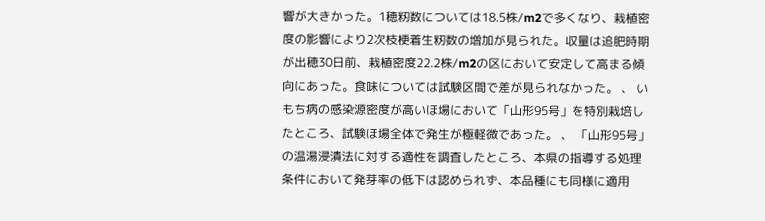響が大きかった。1穂籾数については18.5株/m2で多くなり、栽植密度の影響により2次枝梗着生籾数の増加が見られた。収量は追肥時期が出穂30日前、栽植密度22.2株/m2の区において安定して高まる傾向にあった。食味については試験区間で差が見られなかった。 、 いもち病の感染源密度が高いほ場において「山形95号」を特別栽培したところ、試験ほ場全体で発生が極軽微であった。 、 「山形95号」の温湯浸漬法に対する適性を調査したところ、本県の指導する処理条件において発芽率の低下は認められず、本品種にも同様に適用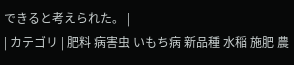できると考えられた。 |
| カテゴリ | 肥料 病害虫 いもち病 新品種 水稲 施肥 農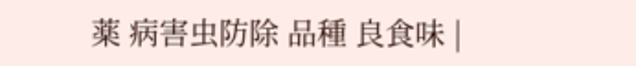薬 病害虫防除 品種 良食味 |